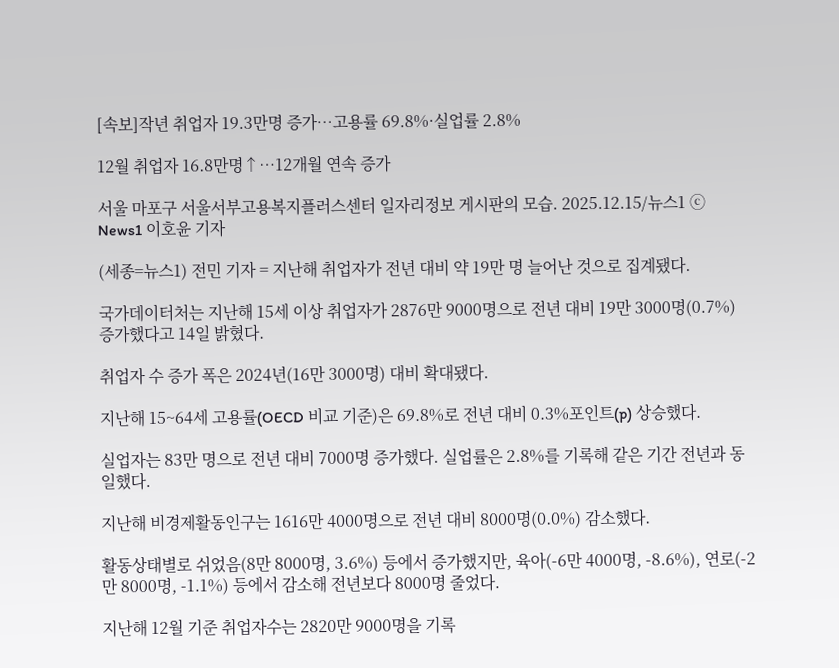[속보]작년 취업자 19.3만명 증가…고용률 69.8%·실업률 2.8%

12월 취업자 16.8만명↑…12개월 연속 증가

서울 마포구 서울서부고용복지플러스센터 일자리정보 게시판의 모습. 2025.12.15/뉴스1 ⓒ News1 이호윤 기자

(세종=뉴스1) 전민 기자 = 지난해 취업자가 전년 대비 약 19만 명 늘어난 것으로 집계됐다.

국가데이터처는 지난해 15세 이상 취업자가 2876만 9000명으로 전년 대비 19만 3000명(0.7%) 증가했다고 14일 밝혔다.

취업자 수 증가 폭은 2024년(16만 3000명) 대비 확대됐다.

지난해 15~64세 고용률(OECD 비교 기준)은 69.8%로 전년 대비 0.3%포인트(p) 상승했다.

실업자는 83만 명으로 전년 대비 7000명 증가했다. 실업률은 2.8%를 기록해 같은 기간 전년과 동일했다.

지난해 비경제활동인구는 1616만 4000명으로 전년 대비 8000명(0.0%) 감소했다.

활동상태별로 쉬었음(8만 8000명, 3.6%) 등에서 증가했지만, 육아(-6만 4000명, -8.6%), 연로(-2만 8000명, -1.1%) 등에서 감소해 전년보다 8000명 줄었다.

지난해 12월 기준 취업자수는 2820만 9000명을 기록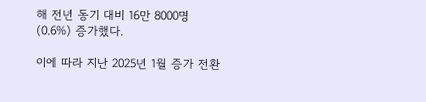해 전년 동기 대비 16만 8000명(0.6%) 증가했다.

이에 따라 지난 2025년 1월 증가 전환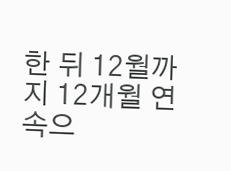한 뒤 12월까지 12개월 연속으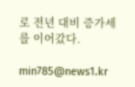로 전년 대비 증가세를 이어갔다.

min785@news1.kr